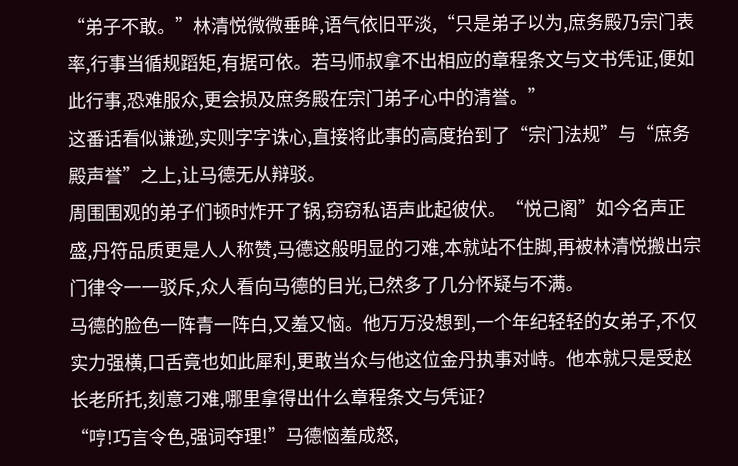“弟子不敢。”林清悦微微垂眸,语气依旧平淡,“只是弟子以为,庶务殿乃宗门表率,行事当循规蹈矩,有据可依。若马师叔拿不出相应的章程条文与文书凭证,便如此行事,恐难服众,更会损及庶务殿在宗门弟子心中的清誉。”
这番话看似谦逊,实则字字诛心,直接将此事的高度抬到了“宗门法规”与“庶务殿声誉”之上,让马德无从辩驳。
周围围观的弟子们顿时炸开了锅,窃窃私语声此起彼伏。“悦己阁”如今名声正盛,丹符品质更是人人称赞,马德这般明显的刁难,本就站不住脚,再被林清悦搬出宗门律令一一驳斥,众人看向马德的目光,已然多了几分怀疑与不满。
马德的脸色一阵青一阵白,又羞又恼。他万万没想到,一个年纪轻轻的女弟子,不仅实力强横,口舌竟也如此犀利,更敢当众与他这位金丹执事对峙。他本就只是受赵长老所托,刻意刁难,哪里拿得出什么章程条文与凭证?
“哼!巧言令色,强词夺理!”马德恼羞成怒,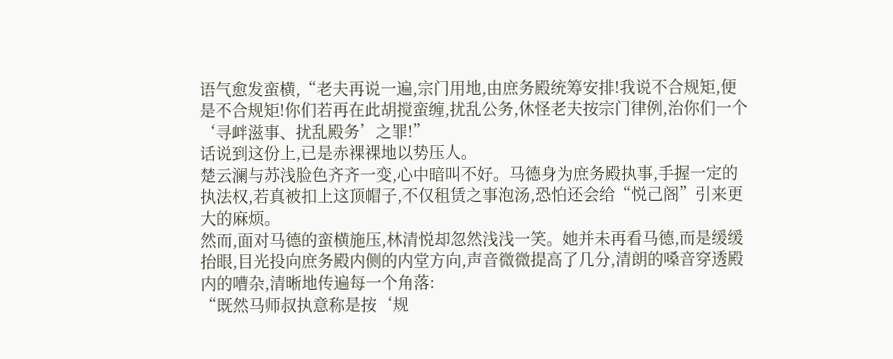语气愈发蛮横,“老夫再说一遍,宗门用地,由庶务殿统筹安排!我说不合规矩,便是不合规矩!你们若再在此胡搅蛮缠,扰乱公务,休怪老夫按宗门律例,治你们一个‘寻衅滋事、扰乱殿务’之罪!”
话说到这份上,已是赤裸裸地以势压人。
楚云澜与苏浅脸色齐齐一变,心中暗叫不好。马德身为庶务殿执事,手握一定的执法权,若真被扣上这顶帽子,不仅租赁之事泡汤,恐怕还会给“悦己阁”引来更大的麻烦。
然而,面对马德的蛮横施压,林清悦却忽然浅浅一笑。她并未再看马德,而是缓缓抬眼,目光投向庶务殿内侧的内堂方向,声音微微提高了几分,清朗的嗓音穿透殿内的嘈杂,清晰地传遍每一个角落:
“既然马师叔执意称是按‘规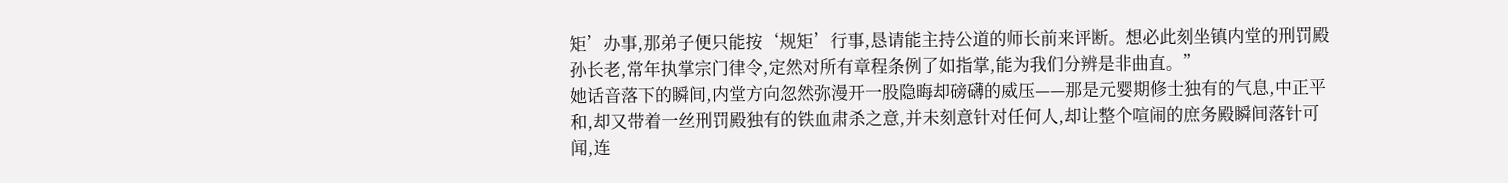矩’办事,那弟子便只能按‘规矩’行事,恳请能主持公道的师长前来评断。想必此刻坐镇内堂的刑罚殿孙长老,常年执掌宗门律令,定然对所有章程条例了如指掌,能为我们分辨是非曲直。”
她话音落下的瞬间,内堂方向忽然弥漫开一股隐晦却磅礴的威压——那是元婴期修士独有的气息,中正平和,却又带着一丝刑罚殿独有的铁血肃杀之意,并未刻意针对任何人,却让整个喧闹的庶务殿瞬间落针可闻,连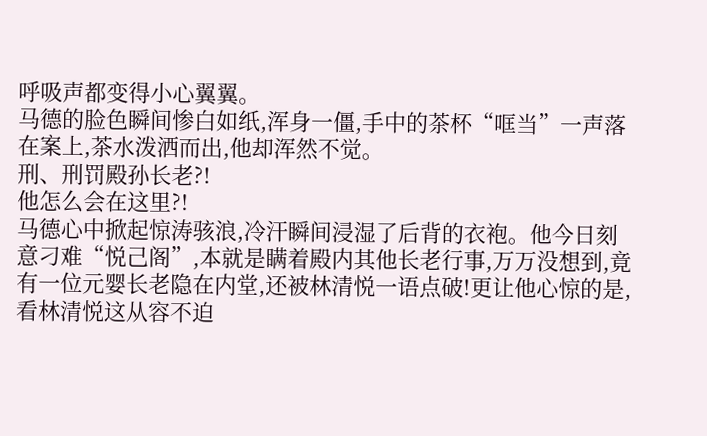呼吸声都变得小心翼翼。
马德的脸色瞬间惨白如纸,浑身一僵,手中的茶杯“哐当”一声落在案上,茶水泼洒而出,他却浑然不觉。
刑、刑罚殿孙长老?!
他怎么会在这里?!
马德心中掀起惊涛骇浪,冷汗瞬间浸湿了后背的衣袍。他今日刻意刁难“悦己阁”,本就是瞒着殿内其他长老行事,万万没想到,竟有一位元婴长老隐在内堂,还被林清悦一语点破!更让他心惊的是,看林清悦这从容不迫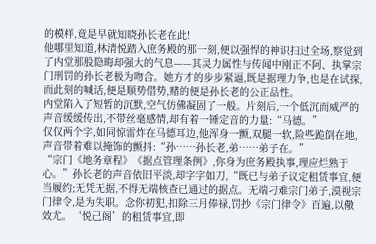的模样,竟是早就知晓孙长老在此!
他哪里知道,林清悦踏入庶务殿的那一刻,便以强悍的神识扫过全场,察觉到了内堂那股隐晦却强大的气息——其灵力属性与传闻中刚正不阿、执掌宗门刑罚的孙长老极为吻合。她方才的步步紧逼,既是据理力争,也是在试探,而此刻的喊话,便是顺势借势,赌的便是孙长老的公正品性。
内堂陷入了短暂的沉默,空气仿佛凝固了一般。片刻后,一个低沉而威严的声音缓缓传出,不带丝毫感情,却有着一锤定音的力量:“马德。”
仅仅两个字,如同惊雷炸在马德耳边,他浑身一颤,双腿一软,险些跪倒在地,声音带着难以掩饰的颤抖:“孙……孙长老,弟……弟子在。”
“宗门《地务章程》《据点管理条例》,你身为庶务殿执事,理应烂熟于心。”孙长老的声音依旧平淡,却字字如刀,“既已与弟子议定租赁事宜,便当履约;无凭无据,不得无端核查已通过的据点。无端刁难宗门弟子,漠视宗门律令,是为失职。念你初犯,扣除三月俸禄,罚抄《宗门律令》百遍,以儆效尤。‘悦己阁’的租赁事宜,即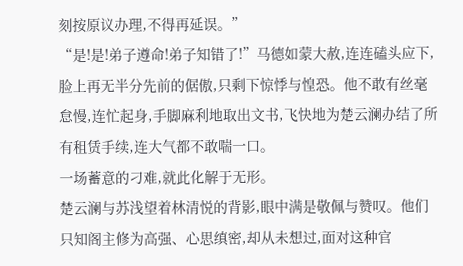刻按原议办理,不得再延误。”
“是!是!弟子遵命!弟子知错了!”马德如蒙大赦,连连磕头应下,脸上再无半分先前的倨傲,只剩下惊悸与惶恐。他不敢有丝毫怠慢,连忙起身,手脚麻利地取出文书,飞快地为楚云澜办结了所有租赁手续,连大气都不敢喘一口。
一场蓄意的刁难,就此化解于无形。
楚云澜与苏浅望着林清悦的背影,眼中满是敬佩与赞叹。他们只知阁主修为高强、心思缜密,却从未想过,面对这种官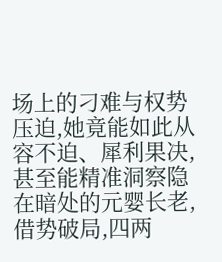场上的刁难与权势压迫,她竟能如此从容不迫、犀利果决,甚至能精准洞察隐在暗处的元婴长老,借势破局,四两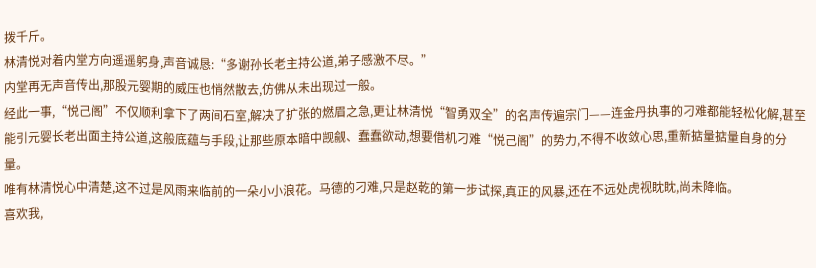拨千斤。
林清悦对着内堂方向遥遥躬身,声音诚恳:“多谢孙长老主持公道,弟子感激不尽。”
内堂再无声音传出,那股元婴期的威压也悄然散去,仿佛从未出现过一般。
经此一事,“悦己阁”不仅顺利拿下了两间石室,解决了扩张的燃眉之急,更让林清悦“智勇双全”的名声传遍宗门——连金丹执事的刁难都能轻松化解,甚至能引元婴长老出面主持公道,这般底蕴与手段,让那些原本暗中觊觎、蠢蠢欲动,想要借机刁难“悦己阁”的势力,不得不收敛心思,重新掂量掂量自身的分量。
唯有林清悦心中清楚,这不过是风雨来临前的一朵小小浪花。马德的刁难,只是赵乾的第一步试探,真正的风暴,还在不远处虎视眈眈,尚未降临。
喜欢我,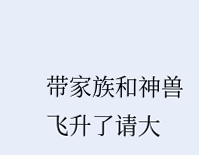带家族和神兽飞升了请大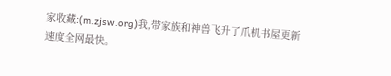家收藏:(m.zjsw.org)我,带家族和神兽飞升了爪机书屋更新速度全网最快。